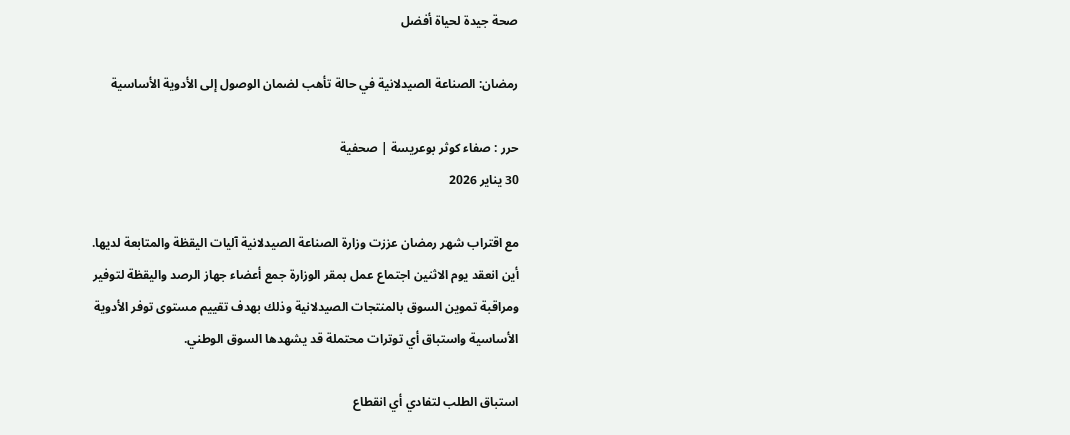صحة جيدة لحياة أفضل

رمضان: الصناعة الصيدلانية في حالة تأهب لضمان الوصول إلى الأدوية الأساسية

حرر : صفاء كوثر بوعريسة | صحفية
30 يناير 2026

مع اقتراب شهر رمضان عززت وزارة الصناعة الصيدلانية آليات اليقظة والمتابعة لديها. أين انعقد يوم الاثنين اجتماع عمل بمقر الوزارة جمع أعضاء جهاز الرصد واليقظة لتوفير ومراقبة تموين السوق بالمنتجات الصيدلانية وذلك بهدف تقييم مستوى توفر الأدوية الأساسية واستباق أي توترات محتملة قد يشهدها السوق الوطني.

استباق الطلب لتفادي أي انقطاع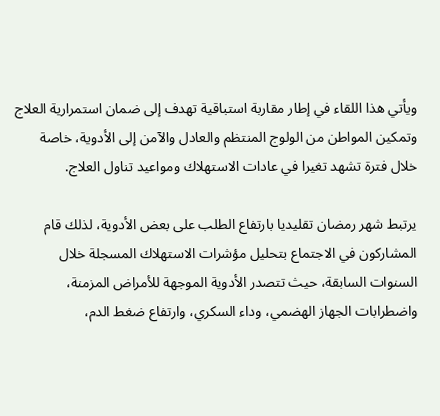ويأتي هذا اللقاء في إطار مقاربة استباقية تهدف إلى ضمان استمرارية العلاج وتمكين المواطن من الولوج المنتظم والعادل والآمن إلى الأدوية، خاصة خلال فترة تشهد تغيرا في عادات الاستهلاك ومواعيد تناول العلاج.

يرتبط شهر رمضان تقليديا بارتفاع الطلب على بعض الأدوية، لذلك قام المشاركون في الاجتماع بتحليل مؤشرات الاستهلاك المسجلة خلال السنوات السابقة، حيث تتصدر الأدوية الموجهة للأمراض المزمنة، واضطرابات الجهاز الهضمي، وداء السكري، وارتفاع ضغط الدم،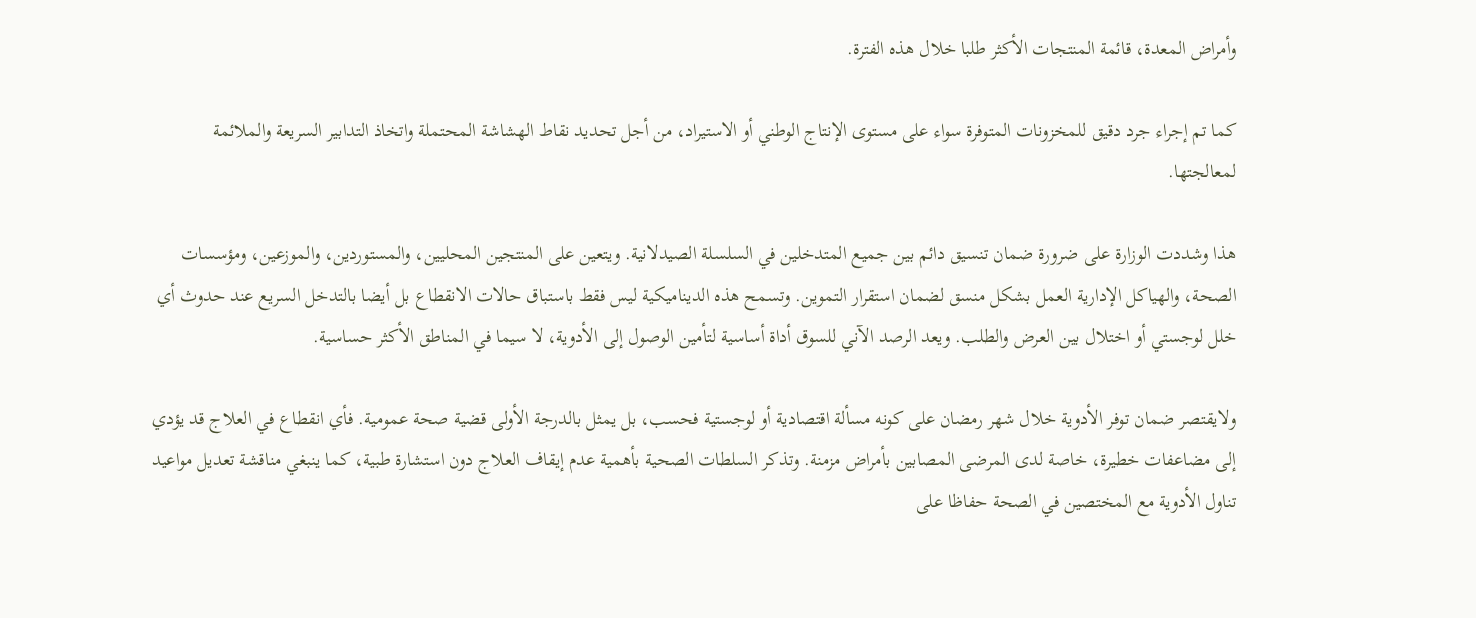وأمراض المعدة، قائمة المنتجات الأكثر طلبا خلال هذه الفترة.

كما تم إجراء جرد دقيق للمخزونات المتوفرة سواء على مستوى الإنتاج الوطني أو الاستيراد، من أجل تحديد نقاط الهشاشة المحتملة واتخاذ التدابير السريعة والملائمة لمعالجتها.

هذا وشددت الوزارة على ضرورة ضمان تنسيق دائم بين جميع المتدخلين في السلسلة الصيدلانية. ويتعين على المنتجين المحليين، والمستوردين، والموزعين، ومؤسسات الصحة، والهياكل الإدارية العمل بشكل منسق لضمان استقرار التموين. وتسمح هذه الديناميكية ليس فقط باستباق حالات الانقطاع بل أيضا بالتدخل السريع عند حدوث أي خلل لوجستي أو اختلال بين العرض والطلب. ويعد الرصد الآني للسوق أداة أساسية لتأمين الوصول إلى الأدوية، لا سيما في المناطق الأكثر حساسية.

ولايقتصر ضمان توفر الأدوية خلال شهر رمضان على كونه مسألة اقتصادية أو لوجستية فحسب، بل يمثل بالدرجة الأولى قضية صحة عمومية. فأي انقطاع في العلاج قد يؤدي إلى مضاعفات خطيرة، خاصة لدى المرضى المصابين بأمراض مزمنة. وتذكر السلطات الصحية بأهمية عدم إيقاف العلاج دون استشارة طبية، كما ينبغي مناقشة تعديل مواعيد تناول الأدوية مع المختصين في الصحة حفاظا على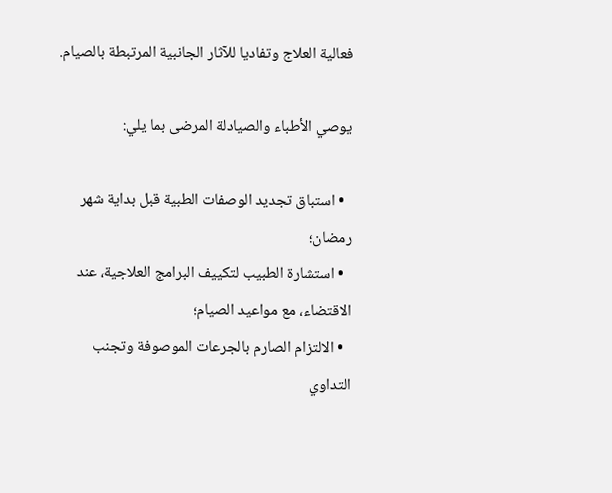فعالية العلاج وتفاديا للآثار الجانبية المرتبطة بالصيام.

يوصي الأطباء والصيادلة المرضى بما يلي:

  • استباق تجديد الوصفات الطبية قبل بداية شهر رمضان؛
  • استشارة الطبيب لتكييف البرامج العلاجية، عند الاقتضاء، مع مواعيد الصيام؛
  • الالتزام الصارم بالجرعات الموصوفة وتجنب التداوي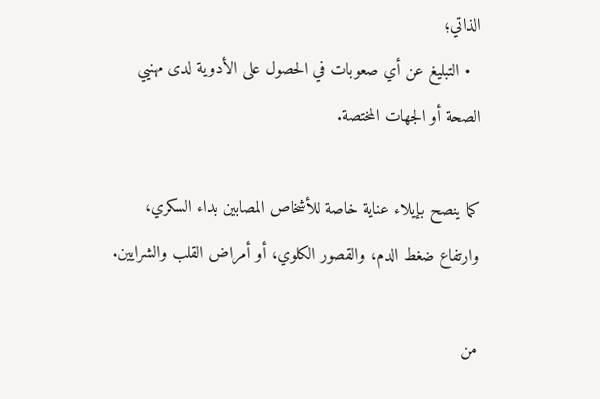الذاتي؛
  • التبليغ عن أي صعوبات في الحصول على الأدوية لدى مهنيي الصحة أو الجهات المختصة.

كما ينصح بإيلاء عناية خاصة للأشخاص المصابين بداء السكري، وارتفاع ضغط الدم، والقصور الكلوي، أو أمراض القلب والشرايين.

من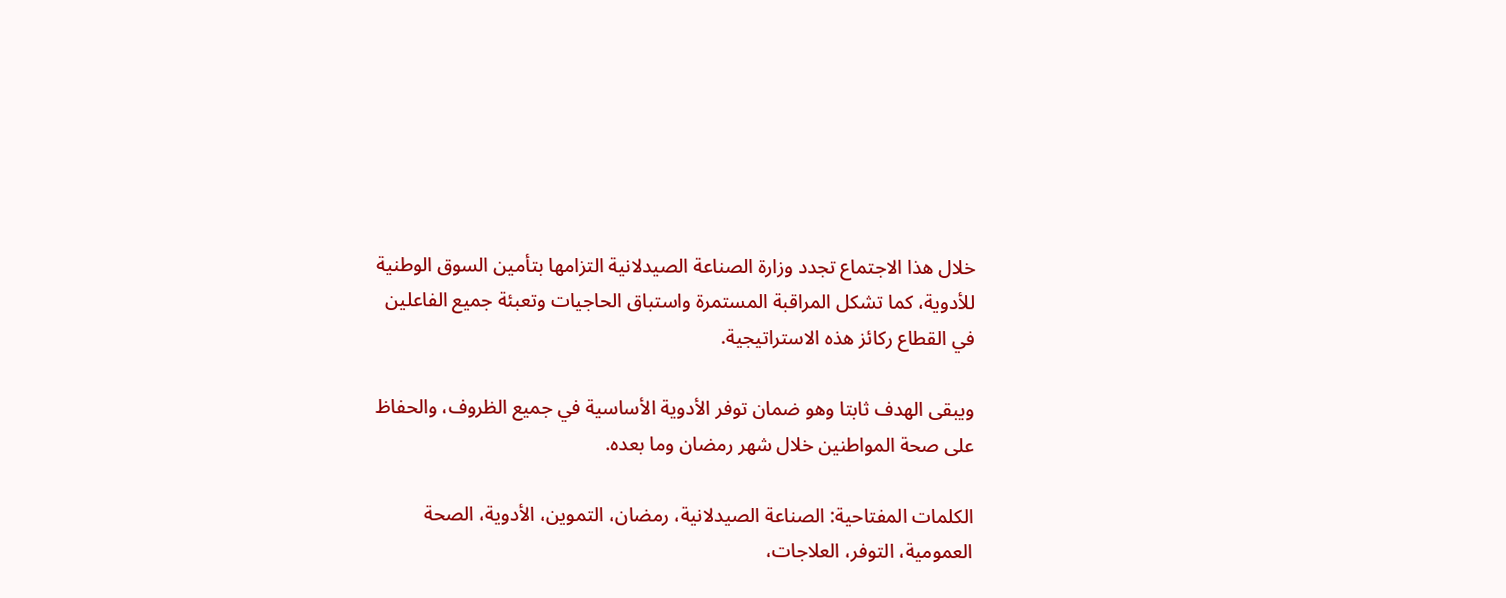خلال هذا الاجتماع تجدد وزارة الصناعة الصيدلانية التزامها بتأمين السوق الوطنية للأدوية، كما تشكل المراقبة المستمرة واستباق الحاجيات وتعبئة جميع الفاعلين في القطاع ركائز هذه الاستراتيجية.

ويبقى الهدف ثابتا وهو ضمان توفر الأدوية الأساسية في جميع الظروف، والحفاظ على صحة المواطنين خلال شهر رمضان وما بعده.

الكلمات المفتاحية: الصناعة الصيدلانية، رمضان، التموين، الأدوية، الصحة العمومية، التوفر، العلاجات،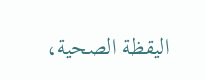اليقظة الصحية،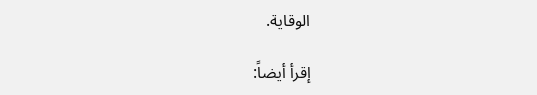الوقاية.

إقرأ أيضاً: